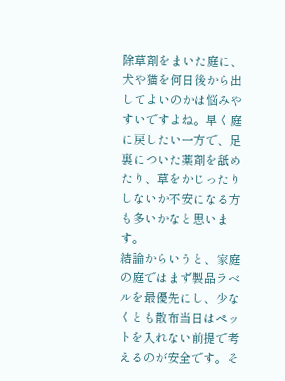除草剤をまいた庭に、犬や猫を何日後から出してよいのかは悩みやすいですよね。早く庭に戻したい一方で、足裏についた薬剤を舐めたり、草をかじったりしないか不安になる方も多いかなと思います。
結論からいうと、家庭の庭ではまず製品ラベルを最優先にし、少なくとも散布当日はペットを入れない前提で考えるのが安全です。そ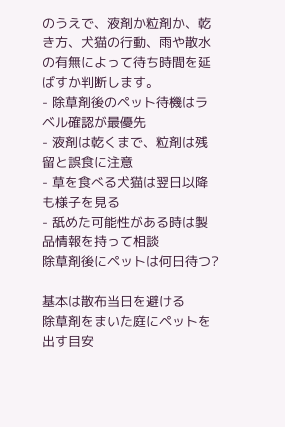のうえで、液剤か粒剤か、乾き方、犬猫の行動、雨や散水の有無によって待ち時間を延ばすか判断します。
- 除草剤後のペット待機はラベル確認が最優先
- 液剤は乾くまで、粒剤は残留と誤食に注意
- 草を食べる犬猫は翌日以降も様子を見る
- 舐めた可能性がある時は製品情報を持って相談
除草剤後にペットは何日待つ?

基本は散布当日を避ける
除草剤をまいた庭にペットを出す目安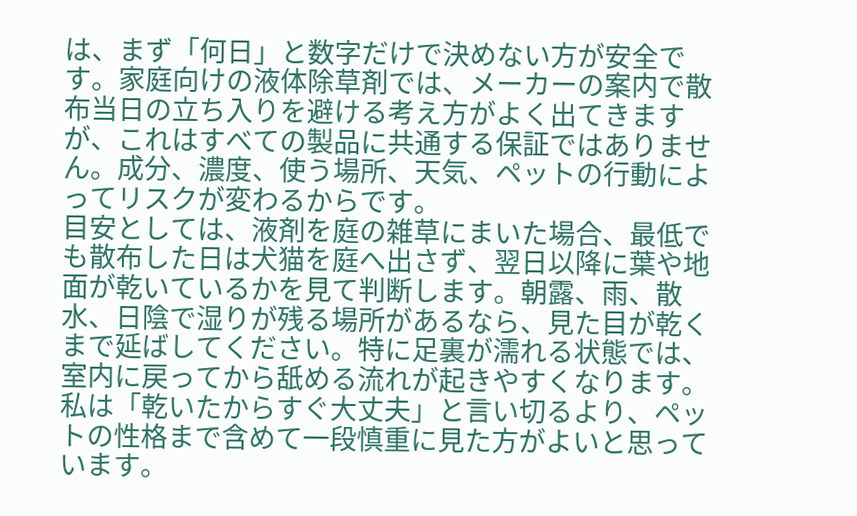は、まず「何日」と数字だけで決めない方が安全です。家庭向けの液体除草剤では、メーカーの案内で散布当日の立ち入りを避ける考え方がよく出てきますが、これはすべての製品に共通する保証ではありません。成分、濃度、使う場所、天気、ペットの行動によってリスクが変わるからです。
目安としては、液剤を庭の雑草にまいた場合、最低でも散布した日は犬猫を庭へ出さず、翌日以降に葉や地面が乾いているかを見て判断します。朝露、雨、散水、日陰で湿りが残る場所があるなら、見た目が乾くまで延ばしてください。特に足裏が濡れる状態では、室内に戻ってから舐める流れが起きやすくなります。
私は「乾いたからすぐ大丈夫」と言い切るより、ペットの性格まで含めて一段慎重に見た方がよいと思っています。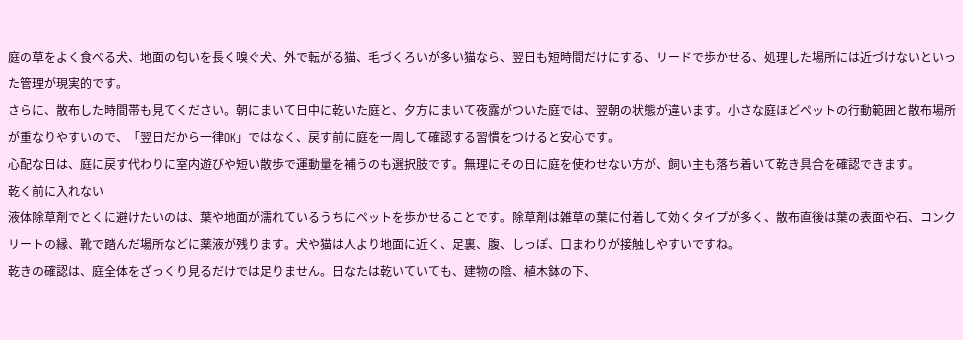庭の草をよく食べる犬、地面の匂いを長く嗅ぐ犬、外で転がる猫、毛づくろいが多い猫なら、翌日も短時間だけにする、リードで歩かせる、処理した場所には近づけないといった管理が現実的です。
さらに、散布した時間帯も見てください。朝にまいて日中に乾いた庭と、夕方にまいて夜露がついた庭では、翌朝の状態が違います。小さな庭ほどペットの行動範囲と散布場所が重なりやすいので、「翌日だから一律OK」ではなく、戻す前に庭を一周して確認する習慣をつけると安心です。
心配な日は、庭に戻す代わりに室内遊びや短い散歩で運動量を補うのも選択肢です。無理にその日に庭を使わせない方が、飼い主も落ち着いて乾き具合を確認できます。
乾く前に入れない
液体除草剤でとくに避けたいのは、葉や地面が濡れているうちにペットを歩かせることです。除草剤は雑草の葉に付着して効くタイプが多く、散布直後は葉の表面や石、コンクリートの縁、靴で踏んだ場所などに薬液が残ります。犬や猫は人より地面に近く、足裏、腹、しっぽ、口まわりが接触しやすいですね。
乾きの確認は、庭全体をざっくり見るだけでは足りません。日なたは乾いていても、建物の陰、植木鉢の下、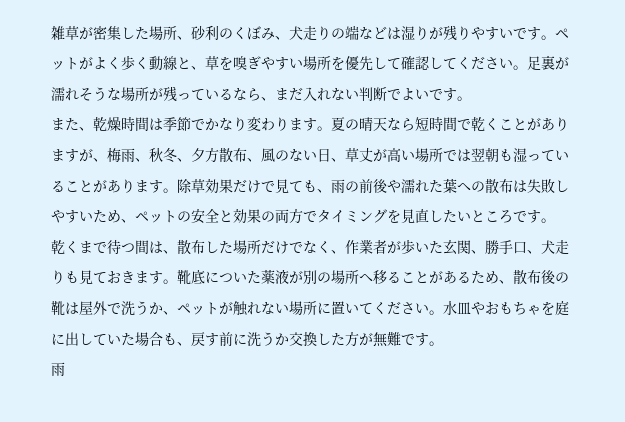雑草が密集した場所、砂利のくぼみ、犬走りの端などは湿りが残りやすいです。ペットがよく歩く動線と、草を嗅ぎやすい場所を優先して確認してください。足裏が濡れそうな場所が残っているなら、まだ入れない判断でよいです。
また、乾燥時間は季節でかなり変わります。夏の晴天なら短時間で乾くことがありますが、梅雨、秋冬、夕方散布、風のない日、草丈が高い場所では翌朝も湿っていることがあります。除草効果だけで見ても、雨の前後や濡れた葉への散布は失敗しやすいため、ペットの安全と効果の両方でタイミングを見直したいところです。
乾くまで待つ間は、散布した場所だけでなく、作業者が歩いた玄関、勝手口、犬走りも見ておきます。靴底についた薬液が別の場所へ移ることがあるため、散布後の靴は屋外で洗うか、ペットが触れない場所に置いてください。水皿やおもちゃを庭に出していた場合も、戻す前に洗うか交換した方が無難です。
雨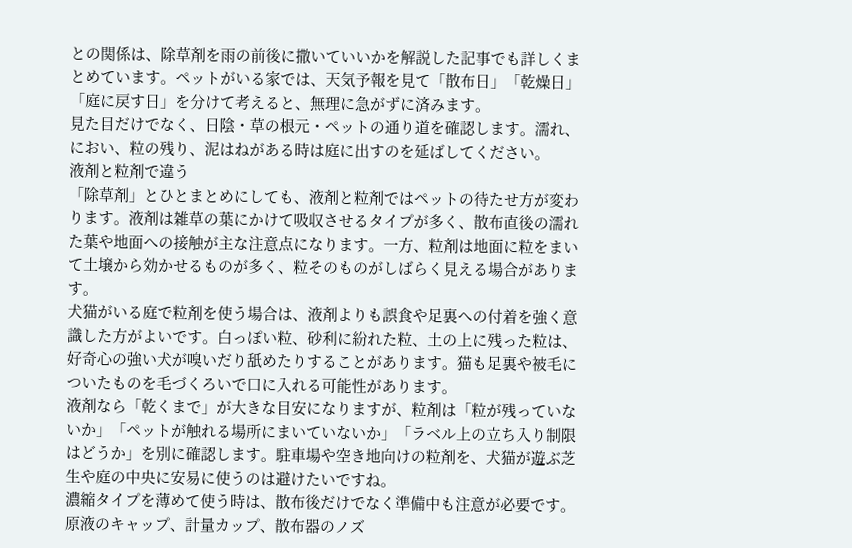との関係は、除草剤を雨の前後に撒いていいかを解説した記事でも詳しくまとめています。ペットがいる家では、天気予報を見て「散布日」「乾燥日」「庭に戻す日」を分けて考えると、無理に急がずに済みます。
見た目だけでなく、日陰・草の根元・ペットの通り道を確認します。濡れ、におい、粒の残り、泥はねがある時は庭に出すのを延ばしてください。
液剤と粒剤で違う
「除草剤」とひとまとめにしても、液剤と粒剤ではペットの待たせ方が変わります。液剤は雑草の葉にかけて吸収させるタイプが多く、散布直後の濡れた葉や地面への接触が主な注意点になります。一方、粒剤は地面に粒をまいて土壌から効かせるものが多く、粒そのものがしばらく見える場合があります。
犬猫がいる庭で粒剤を使う場合は、液剤よりも誤食や足裏への付着を強く意識した方がよいです。白っぽい粒、砂利に紛れた粒、土の上に残った粒は、好奇心の強い犬が嗅いだり舐めたりすることがあります。猫も足裏や被毛についたものを毛づくろいで口に入れる可能性があります。
液剤なら「乾くまで」が大きな目安になりますが、粒剤は「粒が残っていないか」「ペットが触れる場所にまいていないか」「ラベル上の立ち入り制限はどうか」を別に確認します。駐車場や空き地向けの粒剤を、犬猫が遊ぶ芝生や庭の中央に安易に使うのは避けたいですね。
濃縮タイプを薄めて使う時は、散布後だけでなく準備中も注意が必要です。原液のキャップ、計量カップ、散布器のノズ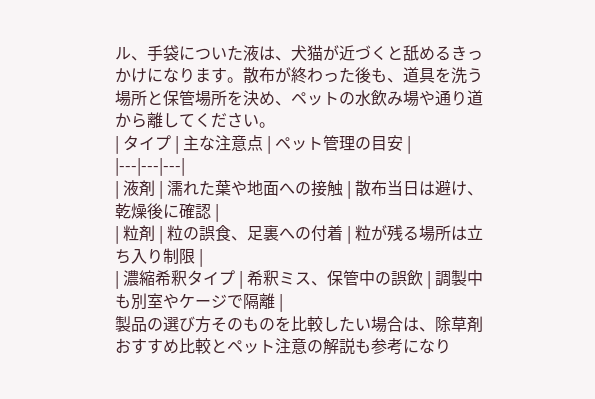ル、手袋についた液は、犬猫が近づくと舐めるきっかけになります。散布が終わった後も、道具を洗う場所と保管場所を決め、ペットの水飲み場や通り道から離してください。
| タイプ | 主な注意点 | ペット管理の目安 |
|---|---|---|
| 液剤 | 濡れた葉や地面への接触 | 散布当日は避け、乾燥後に確認 |
| 粒剤 | 粒の誤食、足裏への付着 | 粒が残る場所は立ち入り制限 |
| 濃縮希釈タイプ | 希釈ミス、保管中の誤飲 | 調製中も別室やケージで隔離 |
製品の選び方そのものを比較したい場合は、除草剤おすすめ比較とペット注意の解説も参考になり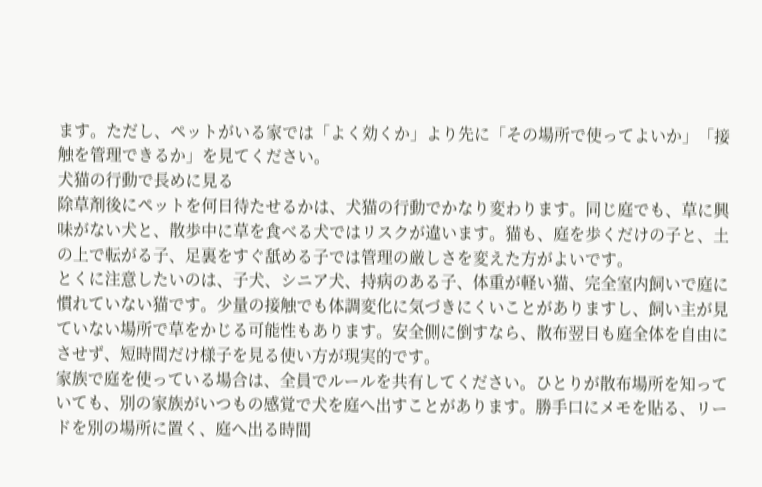ます。ただし、ペットがいる家では「よく効くか」より先に「その場所で使ってよいか」「接触を管理できるか」を見てください。
犬猫の行動で長めに見る
除草剤後にペットを何日待たせるかは、犬猫の行動でかなり変わります。同じ庭でも、草に興味がない犬と、散歩中に草を食べる犬ではリスクが違います。猫も、庭を歩くだけの子と、土の上で転がる子、足裏をすぐ舐める子では管理の厳しさを変えた方がよいです。
とくに注意したいのは、子犬、シニア犬、持病のある子、体重が軽い猫、完全室内飼いで庭に慣れていない猫です。少量の接触でも体調変化に気づきにくいことがありますし、飼い主が見ていない場所で草をかじる可能性もあります。安全側に倒すなら、散布翌日も庭全体を自由にさせず、短時間だけ様子を見る使い方が現実的です。
家族で庭を使っている場合は、全員でルールを共有してください。ひとりが散布場所を知っていても、別の家族がいつもの感覚で犬を庭へ出すことがあります。勝手口にメモを貼る、リードを別の場所に置く、庭へ出る時間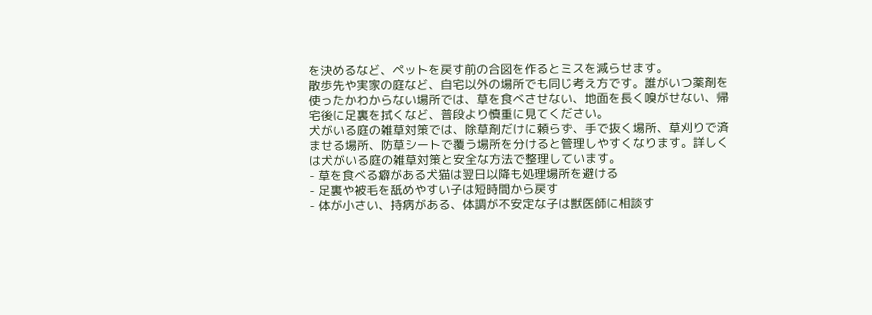を決めるなど、ペットを戻す前の合図を作るとミスを減らせます。
散歩先や実家の庭など、自宅以外の場所でも同じ考え方です。誰がいつ薬剤を使ったかわからない場所では、草を食べさせない、地面を長く嗅がせない、帰宅後に足裏を拭くなど、普段より慎重に見てください。
犬がいる庭の雑草対策では、除草剤だけに頼らず、手で抜く場所、草刈りで済ませる場所、防草シートで覆う場所を分けると管理しやすくなります。詳しくは犬がいる庭の雑草対策と安全な方法で整理しています。
- 草を食べる癖がある犬猫は翌日以降も処理場所を避ける
- 足裏や被毛を舐めやすい子は短時間から戻す
- 体が小さい、持病がある、体調が不安定な子は獣医師に相談す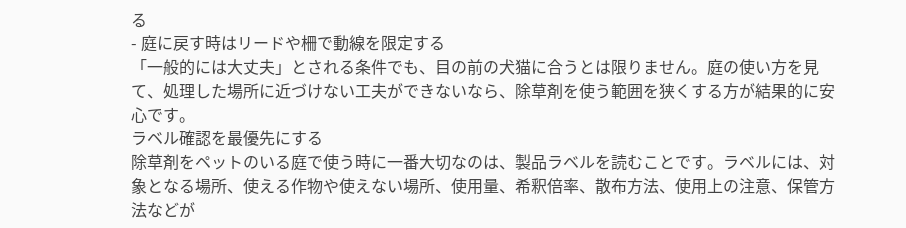る
- 庭に戻す時はリードや柵で動線を限定する
「一般的には大丈夫」とされる条件でも、目の前の犬猫に合うとは限りません。庭の使い方を見て、処理した場所に近づけない工夫ができないなら、除草剤を使う範囲を狭くする方が結果的に安心です。
ラベル確認を最優先にする
除草剤をペットのいる庭で使う時に一番大切なのは、製品ラベルを読むことです。ラベルには、対象となる場所、使える作物や使えない場所、使用量、希釈倍率、散布方法、使用上の注意、保管方法などが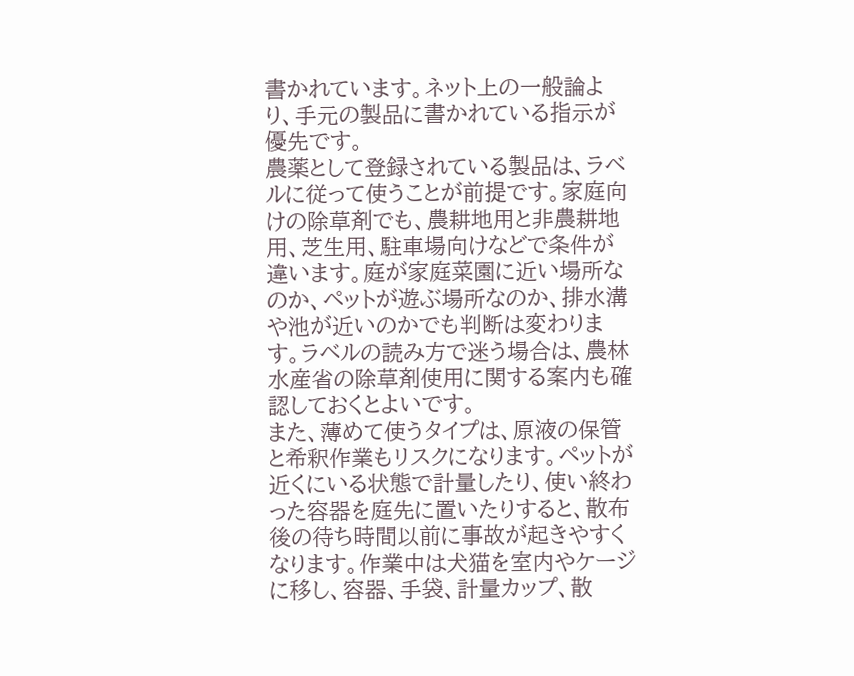書かれています。ネット上の一般論より、手元の製品に書かれている指示が優先です。
農薬として登録されている製品は、ラベルに従って使うことが前提です。家庭向けの除草剤でも、農耕地用と非農耕地用、芝生用、駐車場向けなどで条件が違います。庭が家庭菜園に近い場所なのか、ペットが遊ぶ場所なのか、排水溝や池が近いのかでも判断は変わります。ラベルの読み方で迷う場合は、農林水産省の除草剤使用に関する案内も確認しておくとよいです。
また、薄めて使うタイプは、原液の保管と希釈作業もリスクになります。ペットが近くにいる状態で計量したり、使い終わった容器を庭先に置いたりすると、散布後の待ち時間以前に事故が起きやすくなります。作業中は犬猫を室内やケージに移し、容器、手袋、計量カップ、散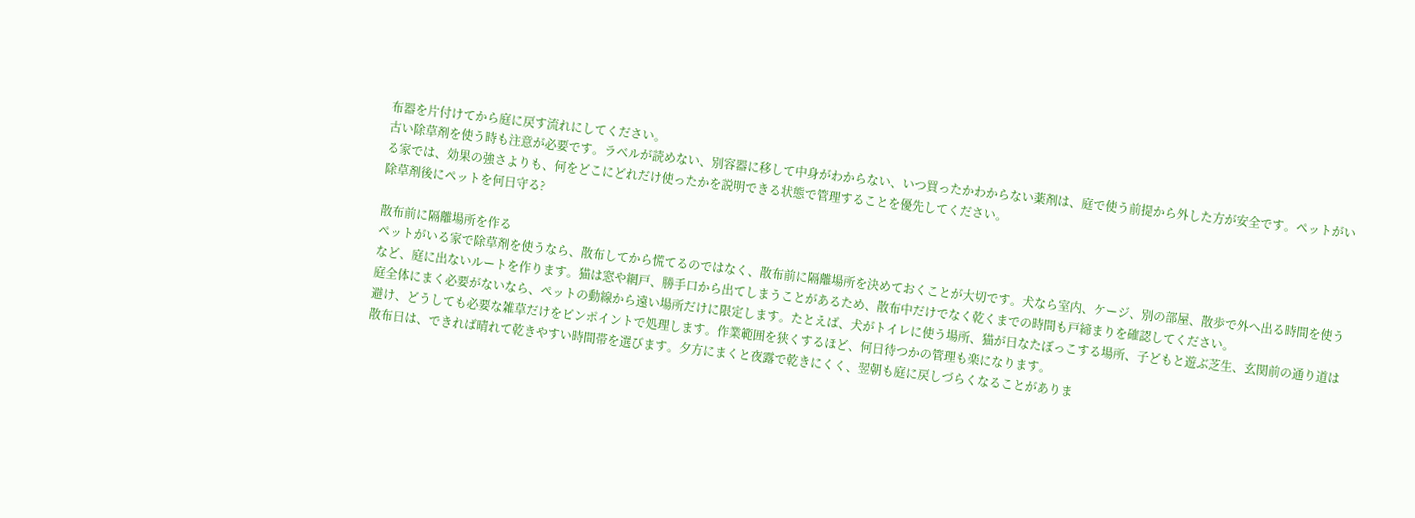布器を片付けてから庭に戻す流れにしてください。
古い除草剤を使う時も注意が必要です。ラベルが読めない、別容器に移して中身がわからない、いつ買ったかわからない薬剤は、庭で使う前提から外した方が安全です。ペットがいる家では、効果の強さよりも、何をどこにどれだけ使ったかを説明できる状態で管理することを優先してください。
除草剤後にペットを何日守る?

散布前に隔離場所を作る
ペットがいる家で除草剤を使うなら、散布してから慌てるのではなく、散布前に隔離場所を決めておくことが大切です。犬なら室内、ケージ、別の部屋、散歩で外へ出る時間を使うなど、庭に出ないルートを作ります。猫は窓や網戸、勝手口から出てしまうことがあるため、散布中だけでなく乾くまでの時間も戸締まりを確認してください。
庭全体にまく必要がないなら、ペットの動線から遠い場所だけに限定します。たとえば、犬がトイレに使う場所、猫が日なたぼっこする場所、子どもと遊ぶ芝生、玄関前の通り道は避け、どうしても必要な雑草だけをピンポイントで処理します。作業範囲を狭くするほど、何日待つかの管理も楽になります。
散布日は、できれば晴れて乾きやすい時間帯を選びます。夕方にまくと夜露で乾きにくく、翌朝も庭に戻しづらくなることがありま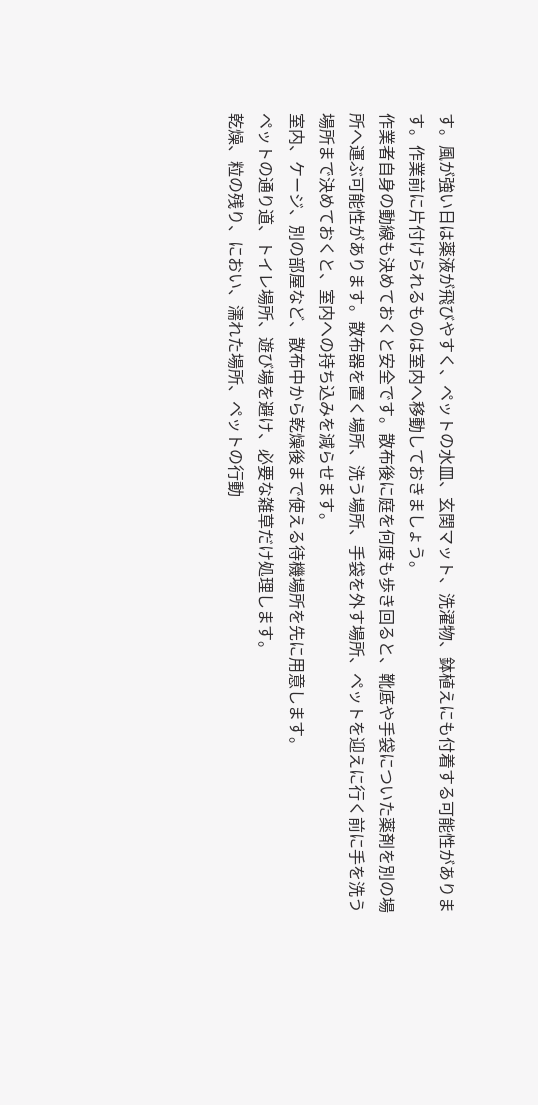す。風が強い日は薬液が飛びやすく、ペットの水皿、玄関マット、洗濯物、鉢植えにも付着する可能性があります。作業前に片付けられるものは室内へ移動しておきましょう。
作業者自身の動線も決めておくと安全です。散布後に庭を何度も歩き回ると、靴底や手袋についた薬剤を別の場所へ運ぶ可能性があります。散布器を置く場所、洗う場所、手袋を外す場所、ペットを迎えに行く前に手を洗う場所まで決めておくと、室内への持ち込みを減らせます。
室内、ケージ、別の部屋など、散布中から乾燥後まで使える待機場所を先に用意します。
ペットの通り道、トイレ場所、遊び場を避け、必要な雑草だけ処理します。
乾燥、粒の残り、におい、濡れた場所、ペットの行動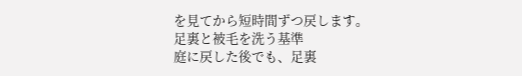を見てから短時間ずつ戻します。
足裏と被毛を洗う基準
庭に戻した後でも、足裏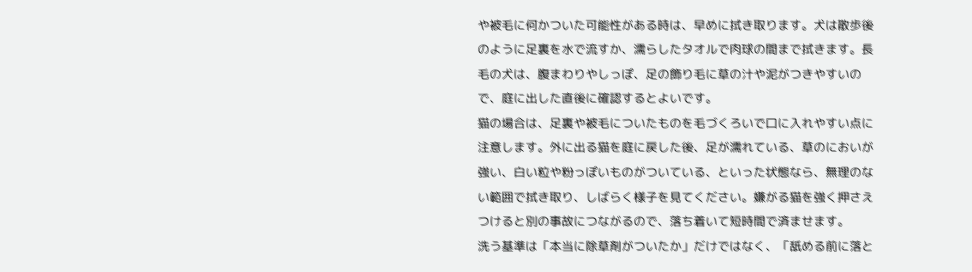や被毛に何かついた可能性がある時は、早めに拭き取ります。犬は散歩後のように足裏を水で流すか、濡らしたタオルで肉球の間まで拭きます。長毛の犬は、腹まわりやしっぽ、足の飾り毛に草の汁や泥がつきやすいので、庭に出した直後に確認するとよいです。
猫の場合は、足裏や被毛についたものを毛づくろいで口に入れやすい点に注意します。外に出る猫を庭に戻した後、足が濡れている、草のにおいが強い、白い粒や粉っぽいものがついている、といった状態なら、無理のない範囲で拭き取り、しばらく様子を見てください。嫌がる猫を強く押さえつけると別の事故につながるので、落ち着いて短時間で済ませます。
洗う基準は「本当に除草剤がついたか」だけではなく、「舐める前に落と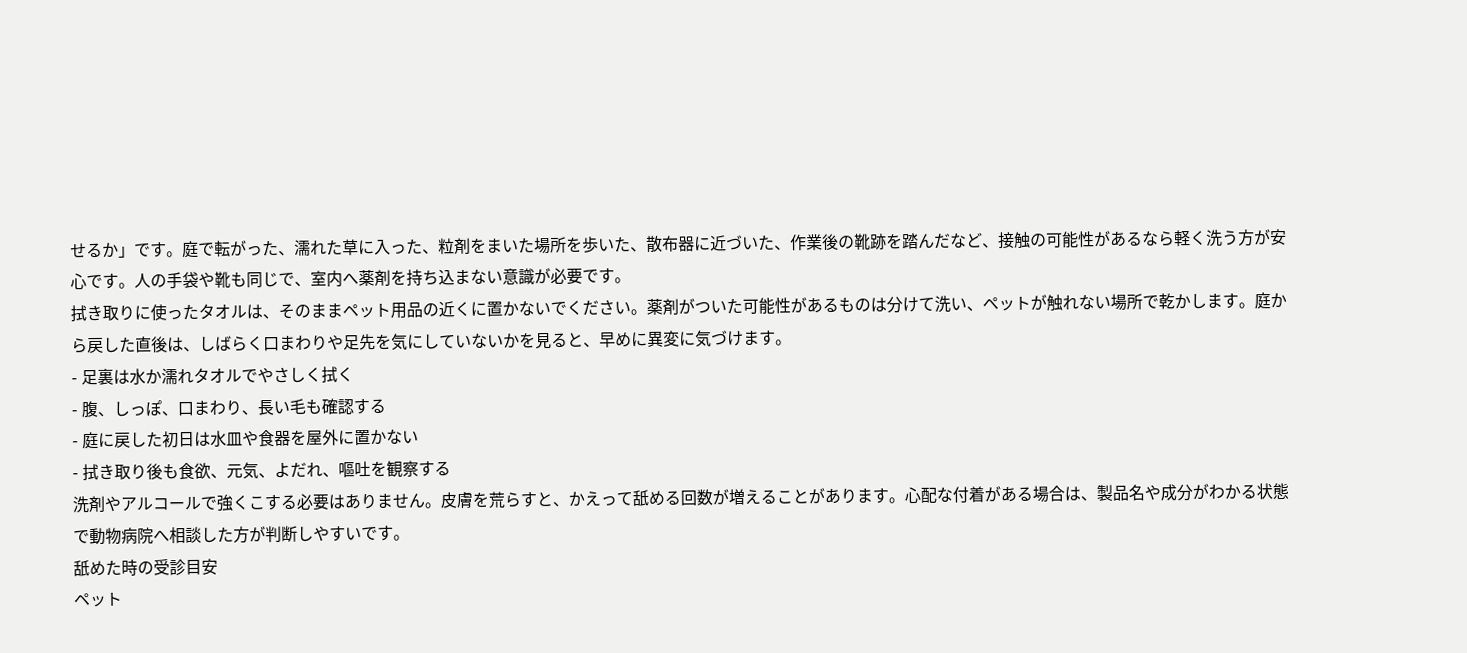せるか」です。庭で転がった、濡れた草に入った、粒剤をまいた場所を歩いた、散布器に近づいた、作業後の靴跡を踏んだなど、接触の可能性があるなら軽く洗う方が安心です。人の手袋や靴も同じで、室内へ薬剤を持ち込まない意識が必要です。
拭き取りに使ったタオルは、そのままペット用品の近くに置かないでください。薬剤がついた可能性があるものは分けて洗い、ペットが触れない場所で乾かします。庭から戻した直後は、しばらく口まわりや足先を気にしていないかを見ると、早めに異変に気づけます。
- 足裏は水か濡れタオルでやさしく拭く
- 腹、しっぽ、口まわり、長い毛も確認する
- 庭に戻した初日は水皿や食器を屋外に置かない
- 拭き取り後も食欲、元気、よだれ、嘔吐を観察する
洗剤やアルコールで強くこする必要はありません。皮膚を荒らすと、かえって舐める回数が増えることがあります。心配な付着がある場合は、製品名や成分がわかる状態で動物病院へ相談した方が判断しやすいです。
舐めた時の受診目安
ペット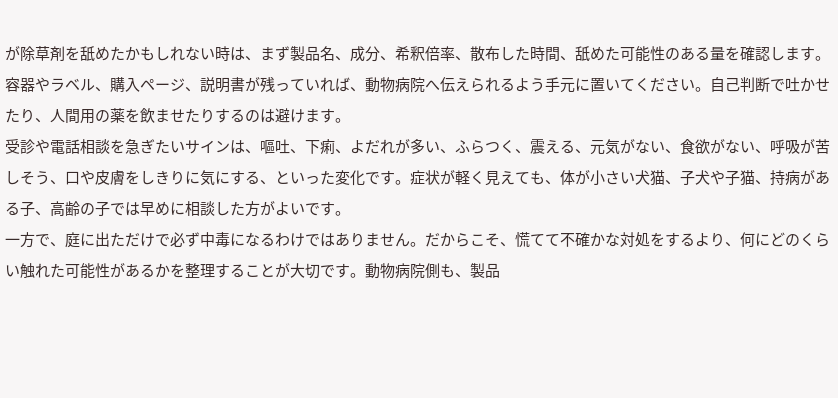が除草剤を舐めたかもしれない時は、まず製品名、成分、希釈倍率、散布した時間、舐めた可能性のある量を確認します。容器やラベル、購入ページ、説明書が残っていれば、動物病院へ伝えられるよう手元に置いてください。自己判断で吐かせたり、人間用の薬を飲ませたりするのは避けます。
受診や電話相談を急ぎたいサインは、嘔吐、下痢、よだれが多い、ふらつく、震える、元気がない、食欲がない、呼吸が苦しそう、口や皮膚をしきりに気にする、といった変化です。症状が軽く見えても、体が小さい犬猫、子犬や子猫、持病がある子、高齢の子では早めに相談した方がよいです。
一方で、庭に出ただけで必ず中毒になるわけではありません。だからこそ、慌てて不確かな対処をするより、何にどのくらい触れた可能性があるかを整理することが大切です。動物病院側も、製品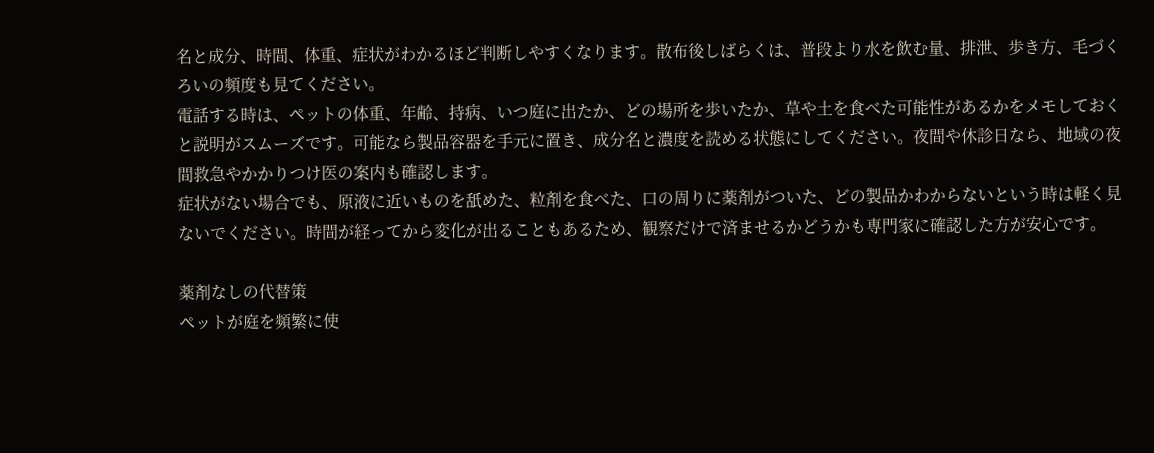名と成分、時間、体重、症状がわかるほど判断しやすくなります。散布後しばらくは、普段より水を飲む量、排泄、歩き方、毛づくろいの頻度も見てください。
電話する時は、ペットの体重、年齢、持病、いつ庭に出たか、どの場所を歩いたか、草や土を食べた可能性があるかをメモしておくと説明がスムーズです。可能なら製品容器を手元に置き、成分名と濃度を読める状態にしてください。夜間や休診日なら、地域の夜間救急やかかりつけ医の案内も確認します。
症状がない場合でも、原液に近いものを舐めた、粒剤を食べた、口の周りに薬剤がついた、どの製品かわからないという時は軽く見ないでください。時間が経ってから変化が出ることもあるため、観察だけで済ませるかどうかも専門家に確認した方が安心です。

薬剤なしの代替策
ペットが庭を頻繁に使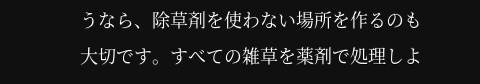うなら、除草剤を使わない場所を作るのも大切です。すべての雑草を薬剤で処理しよ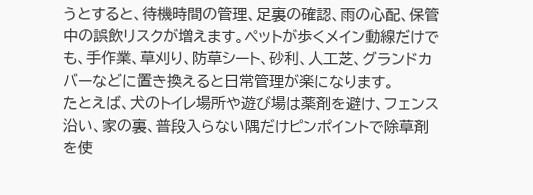うとすると、待機時間の管理、足裏の確認、雨の心配、保管中の誤飲リスクが増えます。ペットが歩くメイン動線だけでも、手作業、草刈り、防草シート、砂利、人工芝、グランドカバーなどに置き換えると日常管理が楽になります。
たとえば、犬のトイレ場所や遊び場は薬剤を避け、フェンス沿い、家の裏、普段入らない隅だけピンポイントで除草剤を使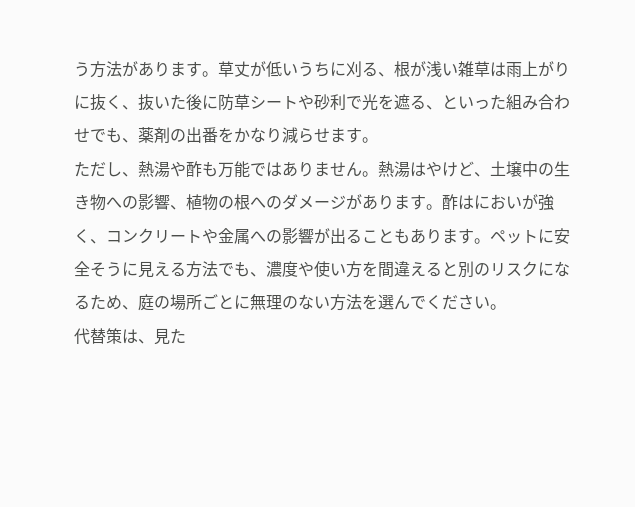う方法があります。草丈が低いうちに刈る、根が浅い雑草は雨上がりに抜く、抜いた後に防草シートや砂利で光を遮る、といった組み合わせでも、薬剤の出番をかなり減らせます。
ただし、熱湯や酢も万能ではありません。熱湯はやけど、土壌中の生き物への影響、植物の根へのダメージがあります。酢はにおいが強く、コンクリートや金属への影響が出ることもあります。ペットに安全そうに見える方法でも、濃度や使い方を間違えると別のリスクになるため、庭の場所ごとに無理のない方法を選んでください。
代替策は、見た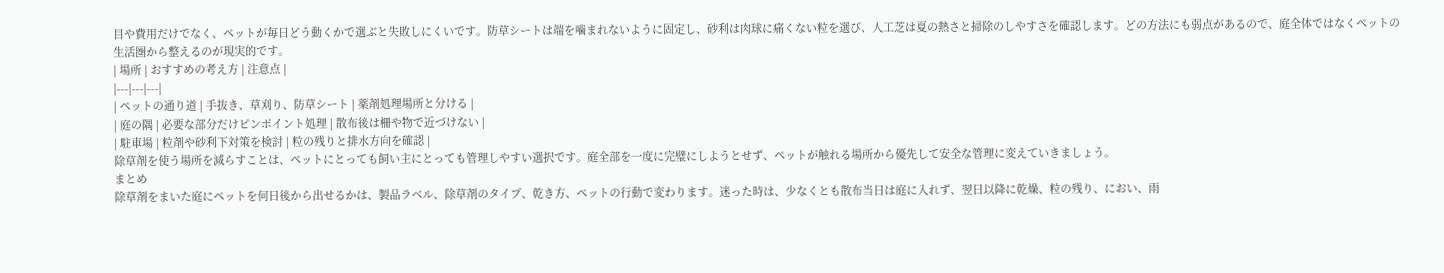目や費用だけでなく、ペットが毎日どう動くかで選ぶと失敗しにくいです。防草シートは端を噛まれないように固定し、砂利は肉球に痛くない粒を選び、人工芝は夏の熱さと掃除のしやすさを確認します。どの方法にも弱点があるので、庭全体ではなくペットの生活圏から整えるのが現実的です。
| 場所 | おすすめの考え方 | 注意点 |
|---|---|---|
| ペットの通り道 | 手抜き、草刈り、防草シート | 薬剤処理場所と分ける |
| 庭の隅 | 必要な部分だけピンポイント処理 | 散布後は柵や物で近づけない |
| 駐車場 | 粒剤や砂利下対策を検討 | 粒の残りと排水方向を確認 |
除草剤を使う場所を減らすことは、ペットにとっても飼い主にとっても管理しやすい選択です。庭全部を一度に完璧にしようとせず、ペットが触れる場所から優先して安全な管理に変えていきましょう。
まとめ
除草剤をまいた庭にペットを何日後から出せるかは、製品ラベル、除草剤のタイプ、乾き方、ペットの行動で変わります。迷った時は、少なくとも散布当日は庭に入れず、翌日以降に乾燥、粒の残り、におい、雨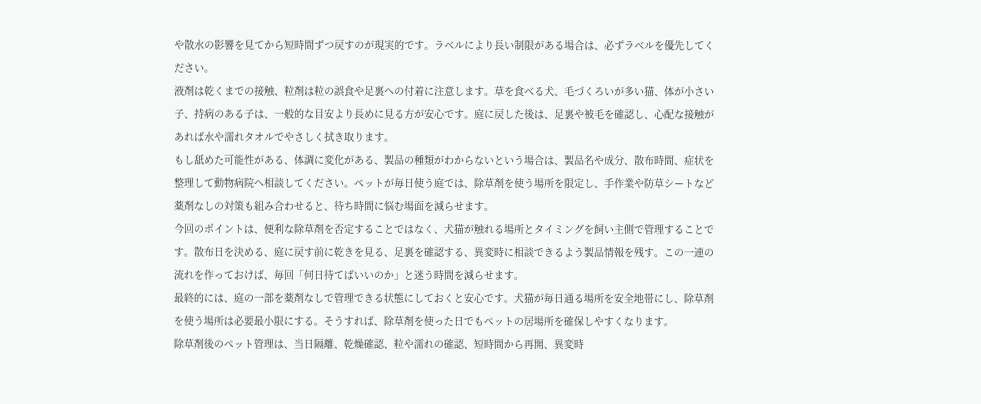や散水の影響を見てから短時間ずつ戻すのが現実的です。ラベルにより長い制限がある場合は、必ずラベルを優先してください。
液剤は乾くまでの接触、粒剤は粒の誤食や足裏への付着に注意します。草を食べる犬、毛づくろいが多い猫、体が小さい子、持病のある子は、一般的な目安より長めに見る方が安心です。庭に戻した後は、足裏や被毛を確認し、心配な接触があれば水や濡れタオルでやさしく拭き取ります。
もし舐めた可能性がある、体調に変化がある、製品の種類がわからないという場合は、製品名や成分、散布時間、症状を整理して動物病院へ相談してください。ペットが毎日使う庭では、除草剤を使う場所を限定し、手作業や防草シートなど薬剤なしの対策も組み合わせると、待ち時間に悩む場面を減らせます。
今回のポイントは、便利な除草剤を否定することではなく、犬猫が触れる場所とタイミングを飼い主側で管理することです。散布日を決める、庭に戻す前に乾きを見る、足裏を確認する、異変時に相談できるよう製品情報を残す。この一連の流れを作っておけば、毎回「何日待てばいいのか」と迷う時間を減らせます。
最終的には、庭の一部を薬剤なしで管理できる状態にしておくと安心です。犬猫が毎日通る場所を安全地帯にし、除草剤を使う場所は必要最小限にする。そうすれば、除草剤を使った日でもペットの居場所を確保しやすくなります。
除草剤後のペット管理は、当日隔離、乾燥確認、粒や濡れの確認、短時間から再開、異変時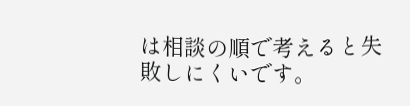は相談の順で考えると失敗しにくいです。